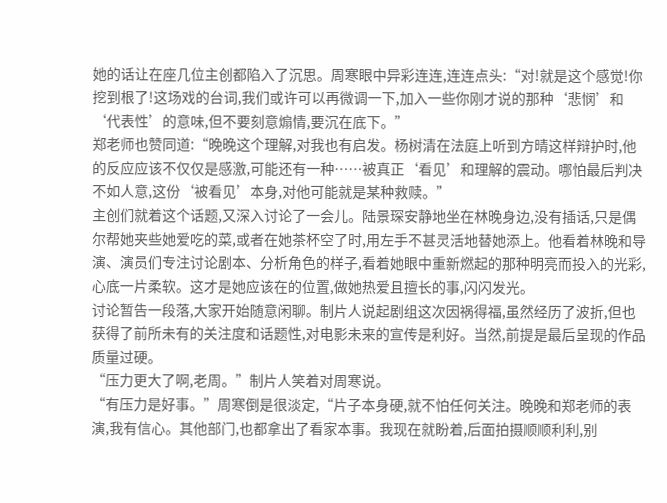她的话让在座几位主创都陷入了沉思。周寒眼中异彩连连,连连点头:“对!就是这个感觉!你挖到根了!这场戏的台词,我们或许可以再微调一下,加入一些你刚才说的那种‘悲悯’和‘代表性’的意味,但不要刻意煽情,要沉在底下。”
郑老师也赞同道:“晚晚这个理解,对我也有启发。杨树清在法庭上听到方晴这样辩护时,他的反应应该不仅仅是感激,可能还有一种……被真正‘看见’和理解的震动。哪怕最后判决不如人意,这份‘被看见’本身,对他可能就是某种救赎。”
主创们就着这个话题,又深入讨论了一会儿。陆景琛安静地坐在林晚身边,没有插话,只是偶尔帮她夹些她爱吃的菜,或者在她茶杯空了时,用左手不甚灵活地替她添上。他看着林晚和导演、演员们专注讨论剧本、分析角色的样子,看着她眼中重新燃起的那种明亮而投入的光彩,心底一片柔软。这才是她应该在的位置,做她热爱且擅长的事,闪闪发光。
讨论暂告一段落,大家开始随意闲聊。制片人说起剧组这次因祸得福,虽然经历了波折,但也获得了前所未有的关注度和话题性,对电影未来的宣传是利好。当然,前提是最后呈现的作品质量过硬。
“压力更大了啊,老周。”制片人笑着对周寒说。
“有压力是好事。”周寒倒是很淡定,“片子本身硬,就不怕任何关注。晚晚和郑老师的表演,我有信心。其他部门,也都拿出了看家本事。我现在就盼着,后面拍摄顺顺利利,别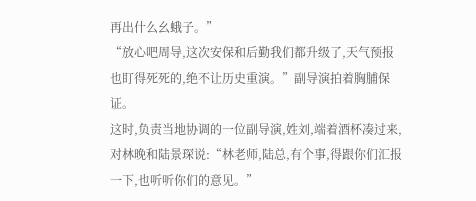再出什么幺蛾子。”
“放心吧周导,这次安保和后勤我们都升级了,天气预报也盯得死死的,绝不让历史重演。”副导演拍着胸脯保证。
这时,负责当地协调的一位副导演,姓刘,端着酒杯凑过来,对林晚和陆景琛说:“林老师,陆总,有个事,得跟你们汇报一下,也听听你们的意见。”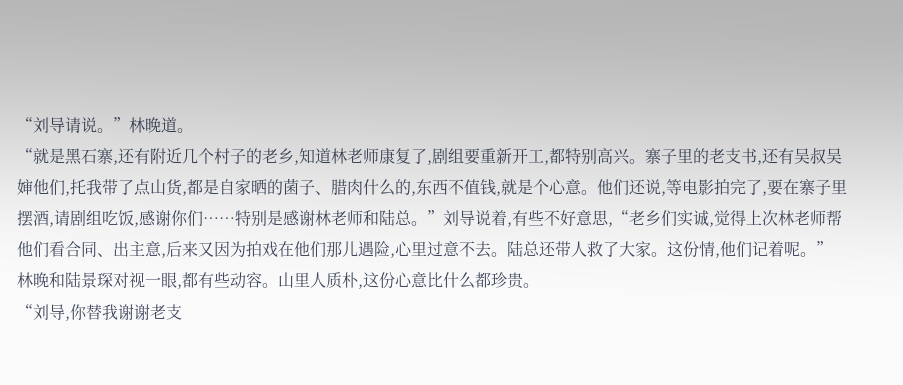“刘导请说。”林晚道。
“就是黑石寨,还有附近几个村子的老乡,知道林老师康复了,剧组要重新开工,都特别高兴。寨子里的老支书,还有吴叔吴婶他们,托我带了点山货,都是自家晒的菌子、腊肉什么的,东西不值钱,就是个心意。他们还说,等电影拍完了,要在寨子里摆酒,请剧组吃饭,感谢你们……特别是感谢林老师和陆总。”刘导说着,有些不好意思,“老乡们实诚,觉得上次林老师帮他们看合同、出主意,后来又因为拍戏在他们那儿遇险,心里过意不去。陆总还带人救了大家。这份情,他们记着呢。”
林晚和陆景琛对视一眼,都有些动容。山里人质朴,这份心意比什么都珍贵。
“刘导,你替我谢谢老支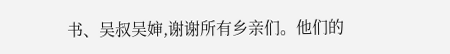书、吴叔吴婶,谢谢所有乡亲们。他们的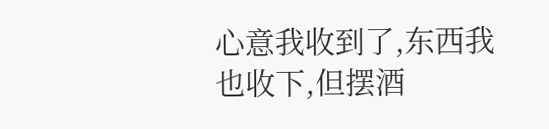心意我收到了,东西我也收下,但摆酒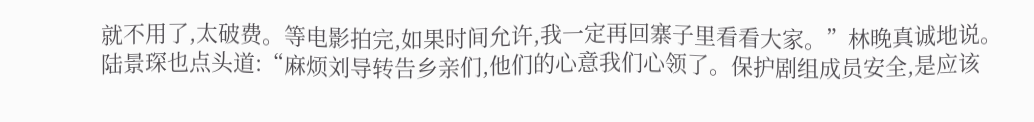就不用了,太破费。等电影拍完,如果时间允许,我一定再回寨子里看看大家。”林晚真诚地说。
陆景琛也点头道:“麻烦刘导转告乡亲们,他们的心意我们心领了。保护剧组成员安全,是应该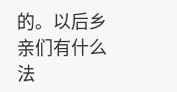的。以后乡亲们有什么法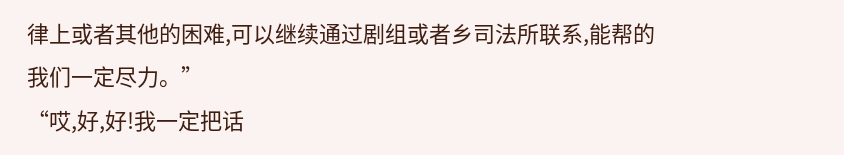律上或者其他的困难,可以继续通过剧组或者乡司法所联系,能帮的我们一定尽力。”
“哎,好,好!我一定把话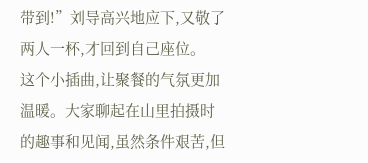带到!”刘导高兴地应下,又敬了两人一杯,才回到自己座位。
这个小插曲,让聚餐的气氛更加温暖。大家聊起在山里拍摄时的趣事和见闻,虽然条件艰苦,但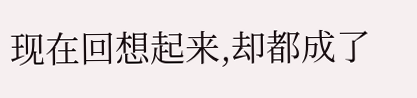现在回想起来,却都成了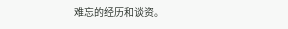难忘的经历和谈资。